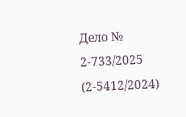Дело № 2-733/2025 (2-5412/2024)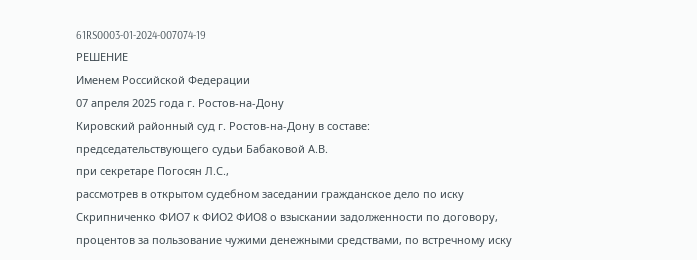61RS0003-01-2024-007074-19
РЕШЕНИЕ
Именем Российской Федерации
07 апреля 2025 года г. Ростов-на-Дону
Кировский районный суд г. Ростов-на-Дону в составе:
председательствующего судьи Бабаковой А.В.
при секретаре Погосян Л.С.,
рассмотрев в открытом судебном заседании гражданское дело по иску Скрипниченко ФИО7 к ФИО2 ФИО8 о взыскании задолженности по договору, процентов за пользование чужими денежными средствами, по встречному иску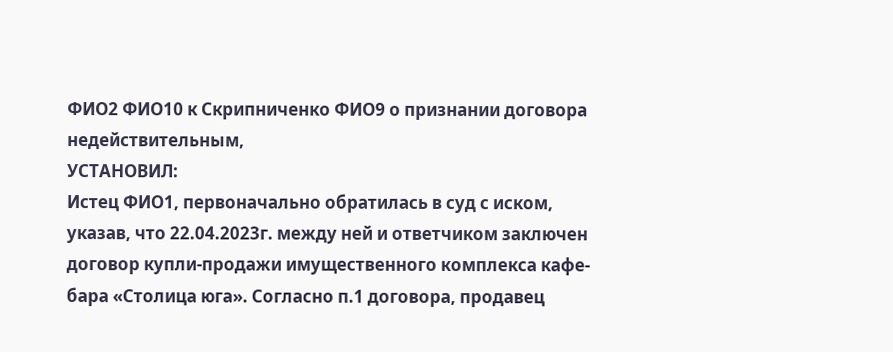ФИО2 ФИО10 к Скрипниченко ФИО9 о признании договора недействительным,
УСТАНОВИЛ:
Истец ФИО1, первоначально обратилась в суд с иском, указав, что 22.04.2023г. между ней и ответчиком заключен договор купли-продажи имущественного комплекса кафе-бара «Столица юга». Согласно п.1 договора, продавец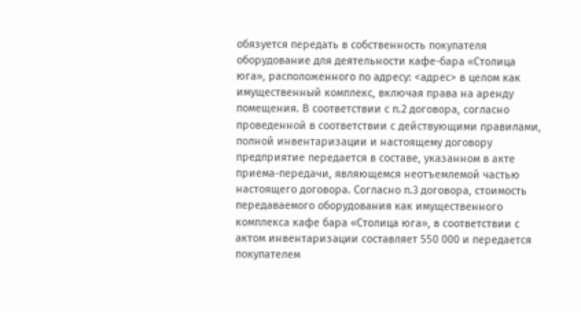обязуется передать в собственность покупателя оборудование для деятельности кафе-бара «Столица юга», расположенного по адресу: <адрес> в целом как имущественный комплекс, включая права на аренду помещения. В соответствии с п.2 договора, согласно проведенной в соответствии с действующими правилами, полной инвентаризации и настоящему договору предприятие передается в составе, указанном в акте приема-передачи, являющемся неотъемлемой частью настоящего договора. Согласно п.3 договора, стоимость передаваемого оборудования как имущественного комплекса кафе бара «Столица юга», в соответствии с актом инвентаризации составляет 550 000 и передается покупателем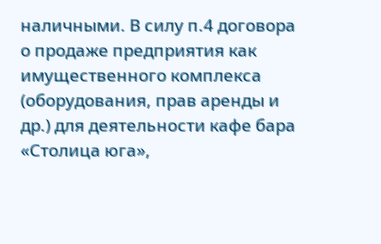наличными. В силу п.4 договора о продаже предприятия как имущественного комплекса (оборудования, прав аренды и др.) для деятельности кафе бара «Столица юга»,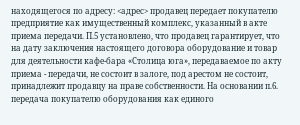находящегося по адресу: <адрес> продавец передает покупателю предприятие как имущественный комплекс, указанный в акте приема передачи. П.5 установлено, что продавец гарантирует, что на дату заключения настоящего договора оборудование и товар для деятельности кафе-бара «Столица юга», передаваемое по акту приема - передачи, не состоит в залоге, под арестом не состоит, принадлежит продавцу на праве собственности. На основании п.6. передача покупателю оборудования как единого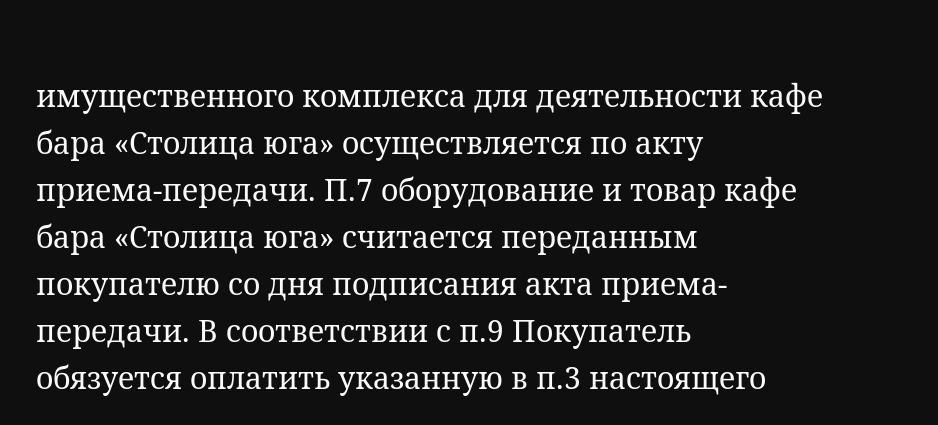имущественного комплекса для деятельности кафе бара «Столица юга» осуществляется по акту приема-передачи. П.7 оборудование и товар кафе бара «Столица юга» считается переданным покупателю со дня подписания акта приема-передачи. В соответствии с п.9 Покупатель обязуется оплатить указанную в п.3 настоящего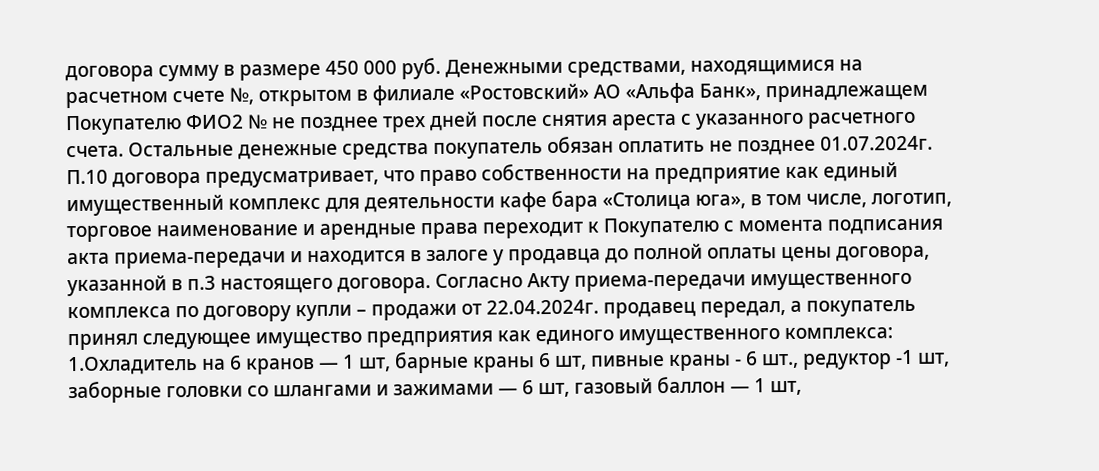договора сумму в размере 450 000 руб. Денежными средствами, находящимися на расчетном счете №, открытом в филиале «Ростовский» АО «Альфа Банк», принадлежащем Покупателю ФИО2 № не позднее трех дней после снятия ареста с указанного расчетного счета. Остальные денежные средства покупатель обязан оплатить не позднее 01.07.2024г. П.10 договора предусматривает, что право собственности на предприятие как единый имущественный комплекс для деятельности кафе бара «Столица юга», в том числе, логотип, торговое наименование и арендные права переходит к Покупателю с момента подписания акта приема-передачи и находится в залоге у продавца до полной оплаты цены договора, указанной в п.3 настоящего договора. Согласно Акту приема-передачи имущественного комплекса по договору купли – продажи от 22.04.2024г. продавец передал, а покупатель принял следующее имущество предприятия как единого имущественного комплекса: 1.Охладитель на 6 кранов — 1 шт, барные краны 6 шт, пивные краны - 6 шт., редуктор -1 шт, заборные головки со шлангами и зажимами — 6 шт, газовый баллон — 1 шт,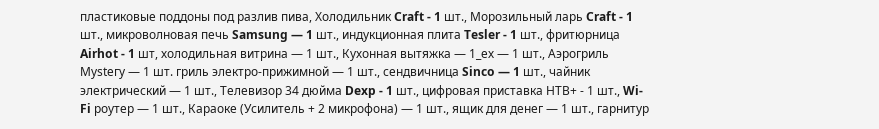пластиковые поддоны под разлив пива, Холодильник Craft - 1 шт., Морозильный ларь Craft - 1 шт., микроволновая печь Samsung — 1 шт., индукционная плита Tesler - 1 шт., фритюрница Airhot - 1 шт, холодильная витрина — 1 шт., Кухонная вытяжка — 1_ех — 1 шт., Аэрогриль Муstегу — 1 шт. гриль электро-прижимной — 1 шт., сендвичница Sinco — 1 шт., чайник электрический — 1 шт., Телевизор 34 дюйма Dexp - 1 шт., цифровая приставка НТВ+ - 1 шт., Wi-Fi роутер — 1 шт., Караоке (Усилитель + 2 микрофона) — 1 шт., ящик для денег — 1 шт., гарнитур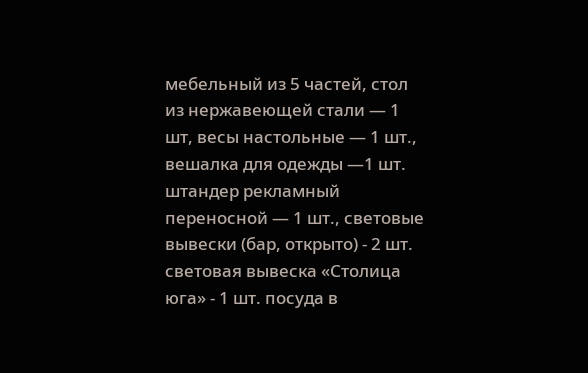мебельный из 5 частей, стол из нержавеющей стали — 1 шт, весы настольные — 1 шт., вешалка для одежды —1 шт. штандер рекламный переносной — 1 шт., световые вывески (бар, открыто) - 2 шт. световая вывеска «Столица юга» - 1 шт. посуда в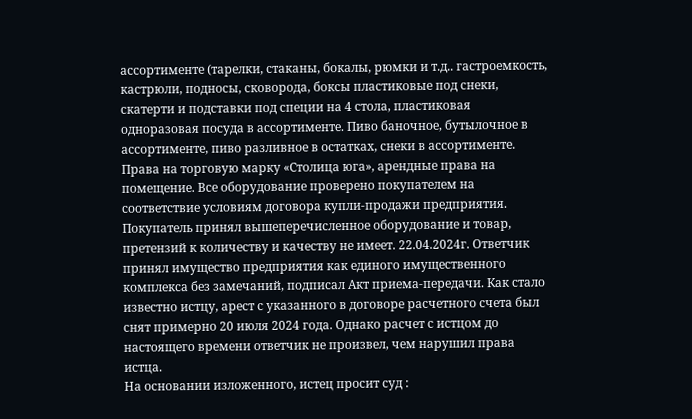ассортименте (тарелки, стаканы, бокалы, рюмки и т.д.. гастроемкость, кастрюли, подносы, сковорода, боксы пластиковые под снеки, скатерти и подставки под специи на 4 стола, пластиковая одноразовая посуда в ассортименте. Пиво баночное, бутылочное в ассортименте, пиво разливное в остатках, снеки в ассортименте. Права на торговую марку «Столица юга», арендные права на помещение. Все оборудование проверено покупателем на соответствие условиям договора купли-продажи предприятия. Покупатель принял вышеперечисленное оборудование и товар, претензий к количеству и качеству не имеет. 22.04.2024г. Ответчик принял имущество предприятия как единого имущественного комплекса без замечаний, подписал Акт приема-передачи. Как стало известно истцу, арест с указанного в договоре расчетного счета был снят примерно 20 июля 2024 года. Однако расчет с истцом до настоящего времени ответчик не произвел, чем нарушил права истца.
На основании изложенного, истец просит суд :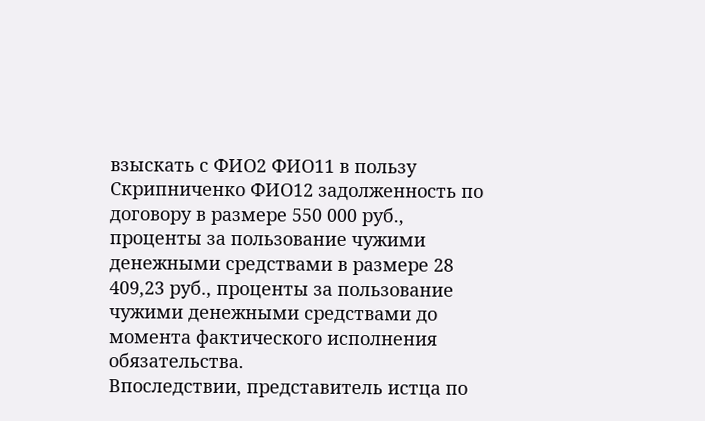взыскать с ФИО2 ФИО11 в пользу Скрипниченко ФИО12 задолженность по договору в размере 550 000 руб., проценты за пользование чужими денежными средствами в размере 28 409,23 руб., проценты за пользование чужими денежными средствами до момента фактического исполнения обязательства.
Впоследствии, представитель истца по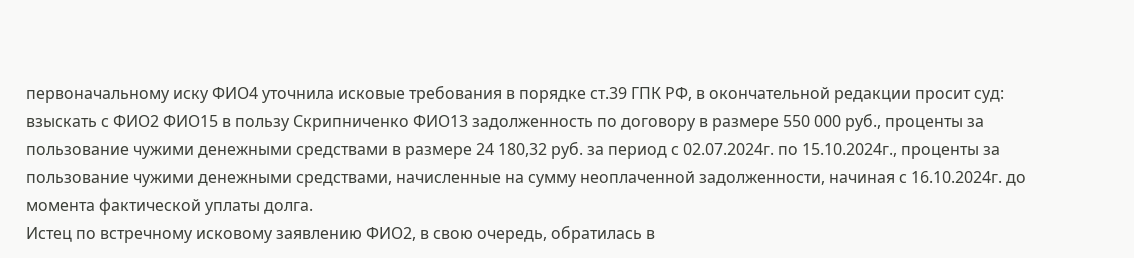первоначальному иску ФИО4 уточнила исковые требования в порядке ст.39 ГПК РФ, в окончательной редакции просит суд: взыскать с ФИО2 ФИО15 в пользу Скрипниченко ФИО13 задолженность по договору в размере 550 000 руб., проценты за пользование чужими денежными средствами в размере 24 180,32 руб. за период с 02.07.2024г. по 15.10.2024г., проценты за пользование чужими денежными средствами, начисленные на сумму неоплаченной задолженности, начиная с 16.10.2024г. до момента фактической уплаты долга.
Истец по встречному исковому заявлению ФИО2, в свою очередь, обратилась в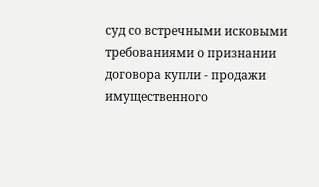суд со встречными исковыми требованиями о признании договора купли - продажи имущественного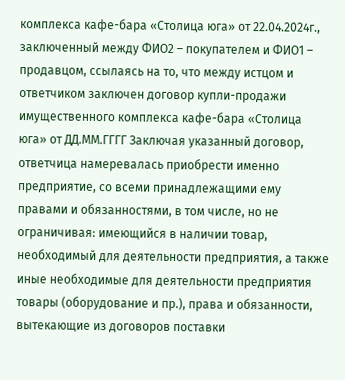комплекса кафе-бара «Столица юга» от 22.04.2024г., заключенный между ФИО2 – покупателем и ФИО1 – продавцом, ссылаясь на то, что между истцом и ответчиком заключен договор купли-продажи имущественного комплекса кафе-бара «Столица юга» от ДД.ММ.ГГГГ Заключая указанный договор, ответчица намеревалась приобрести именно предприятие, со всеми принадлежащими ему правами и обязанностями, в том числе, но не ограничивая: имеющийся в наличии товар, необходимый для деятельности предприятия, а также иные необходимые для деятельности предприятия товары (оборудование и пр.), права и обязанности, вытекающие из договоров поставки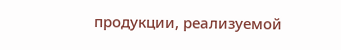продукции, реализуемой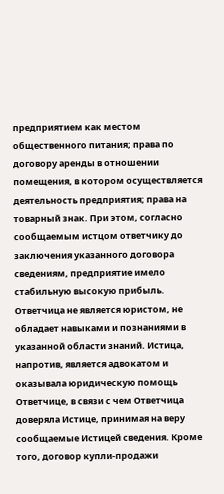предприятием как местом общественного питания; права по договору аренды в отношении помещения, в котором осуществляется деятельность предприятия; права на товарный знак. При этом, согласно сообщаемым истцом ответчику до заключения указанного договора сведениям, предприятие имело стабильную высокую прибыль. Ответчица не является юристом, не обладает навыками и познаниями в указанной области знаний. Истица, напротив, является адвокатом и оказывала юридическую помощь Ответчице, в связи с чем Ответчица доверяла Истице, принимая на веру сообщаемые Истицей сведения. Кроме того, договор купли-продажи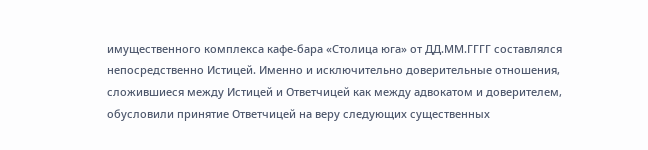имущественного комплекса кафе-бара «Столица юга» от ДД.ММ.ГГГГ составлялся непосредственно Истицей. Именно и исключительно доверительные отношения, сложившиеся между Истицей и Ответчицей как между адвокатом и доверителем, обусловили принятие Ответчицей на веру следующих существенных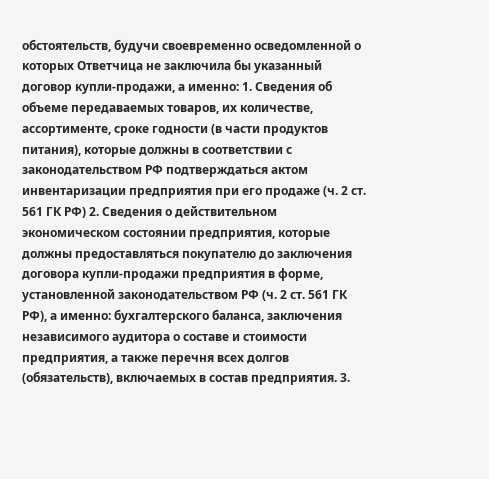обстоятельств, будучи своевременно осведомленной о которых Ответчица не заключила бы указанный договор купли-продажи, а именно: 1. Сведения об объеме передаваемых товаров, их количестве, ассортименте, сроке годности (в части продуктов питания), которые должны в соответствии с законодательством РФ подтверждаться актом инвентаризации предприятия при его продаже (ч. 2 ст. 561 ГК РФ) 2. Сведения о действительном экономическом состоянии предприятия, которые должны предоставляться покупателю до заключения договора купли-продажи предприятия в форме, установленной законодательством РФ (ч. 2 ст. 561 ГК РФ), а именно: бухгалтерского баланса, заключения независимого аудитора о составе и стоимости предприятия, а также перечня всех долгов (обязательств), включаемых в состав предприятия. 3.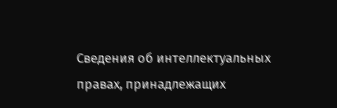Сведения об интеллектуальных правах, принадлежащих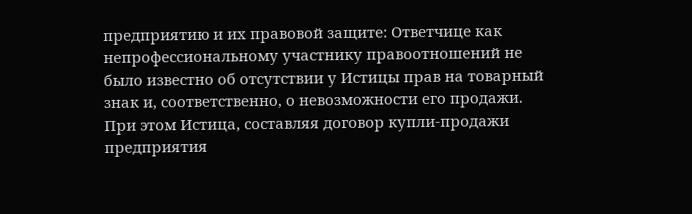предприятию и их правовой защите: Ответчице как непрофессиональному участнику правоотношений не было известно об отсутствии у Истицы прав на товарный знак и, соответственно, о невозможности его продажи. При этом Истица, составляя договор купли-продажи предприятия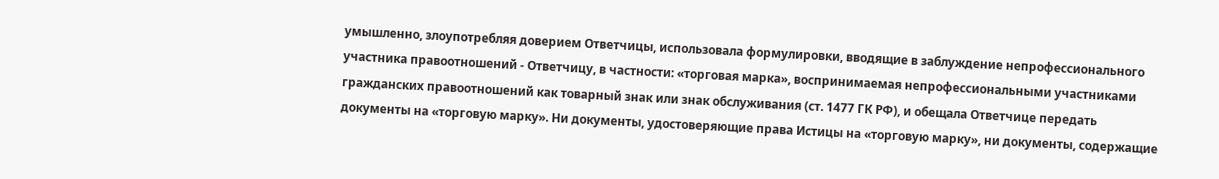умышленно, злоупотребляя доверием Ответчицы, использовала формулировки, вводящие в заблуждение непрофессионального участника правоотношений - Ответчицу, в частности: «торговая марка», воспринимаемая непрофессиональными участниками гражданских правоотношений как товарный знак или знак обслуживания (ст. 1477 ГК РФ), и обещала Ответчице передать документы на «торговую марку». Ни документы, удостоверяющие права Истицы на «торговую марку», ни документы, содержащие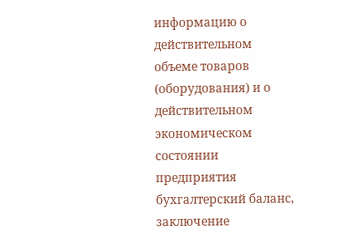информацию о действительном объеме товаров (оборудования) и о действительном экономическом состоянии предприятия бухгалтерский баланс, заключение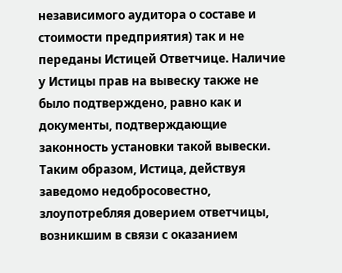независимого аудитора о составе и стоимости предприятия) так и не переданы Истицей Ответчице. Наличие у Истицы прав на вывеску также не было подтверждено, равно как и документы, подтверждающие законность установки такой вывески. Таким образом, Истица, действуя заведомо недобросовестно, злоупотребляя доверием ответчицы, возникшим в связи с оказанием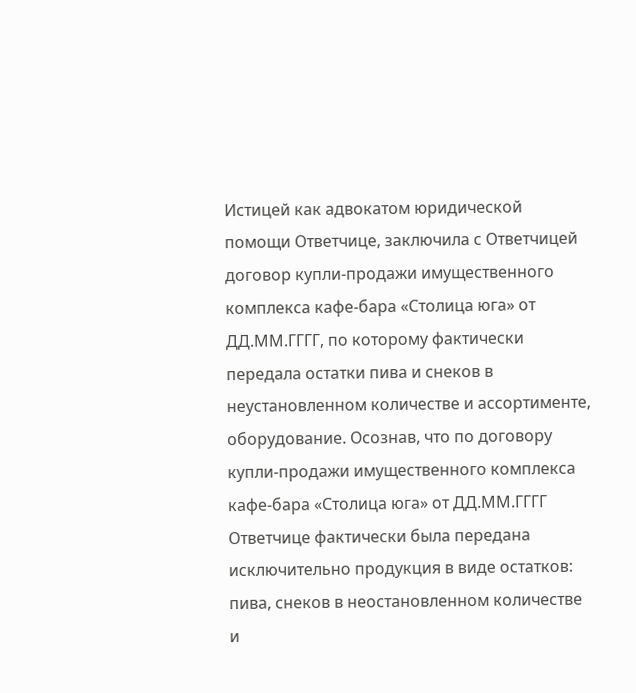Истицей как адвокатом юридической помощи Ответчице, заключила с Ответчицей договор купли-продажи имущественного комплекса кафе-бара «Столица юга» от ДД.ММ.ГГГГ, по которому фактически передала остатки пива и снеков в неустановленном количестве и ассортименте, оборудование. Осознав, что по договору купли-продажи имущественного комплекса кафе-бара «Столица юга» от ДД.ММ.ГГГГ Ответчице фактически была передана исключительно продукция в виде остатков: пива, снеков в неостановленном количестве и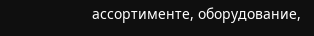ассортименте, оборудование,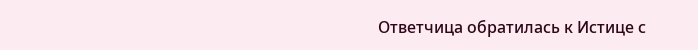Ответчица обратилась к Истице с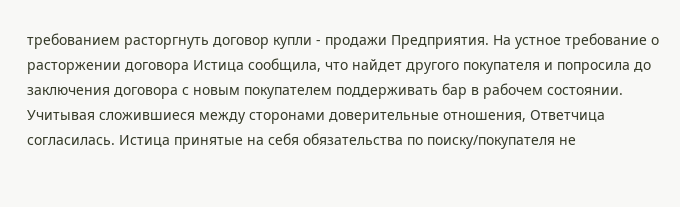требованием расторгнуть договор купли - продажи Предприятия. На устное требование о расторжении договора Истица сообщила, что найдет другого покупателя и попросила до заключения договора с новым покупателем поддерживать бар в рабочем состоянии. Учитывая сложившиеся между сторонами доверительные отношения, Ответчица согласилась. Истица принятые на себя обязательства по поиску/покупателя не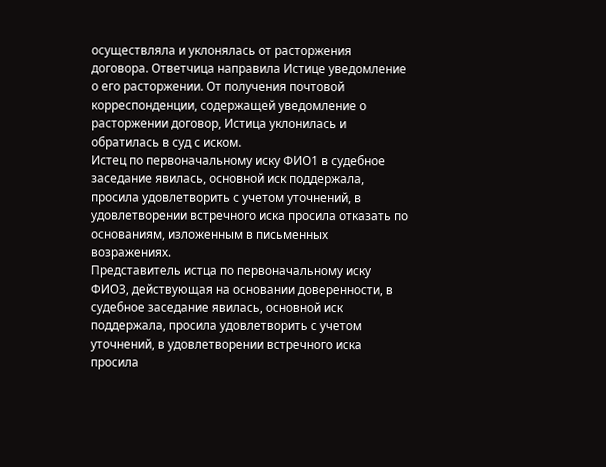осуществляла и уклонялась от расторжения договора. Ответчица направила Истице уведомление о его расторжении. От получения почтовой корреспонденции, содержащей уведомление о расторжении договор, Истица уклонилась и обратилась в суд с иском.
Истец по первоначальному иску ФИО1 в судебное заседание явилась, основной иск поддержала, просила удовлетворить с учетом уточнений, в удовлетворении встречного иска просила отказать по основаниям, изложенным в письменных возражениях.
Представитель истца по первоначальному иску ФИО3, действующая на основании доверенности, в судебное заседание явилась, основной иск поддержала, просила удовлетворить с учетом уточнений, в удовлетворении встречного иска просила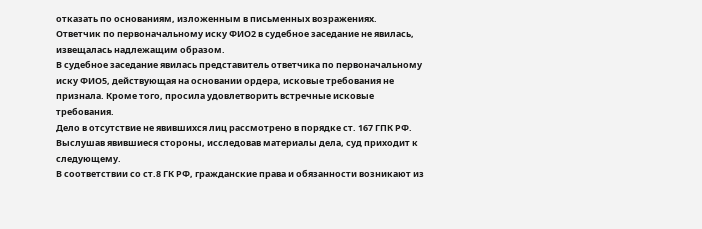отказать по основаниям, изложенным в письменных возражениях.
Ответчик по первоначальному иску ФИО2 в судебное заседание не явилась, извещалась надлежащим образом.
В судебное заседание явилась представитель ответчика по первоначальному иску ФИО5, действующая на основании ордера, исковые требования не признала. Кроме того, просила удовлетворить встречные исковые требования.
Дело в отсутствие не явившихся лиц рассмотрено в порядке ст. 167 ГПК РФ.
Выслушав явившиеся стороны, исследовав материалы дела, суд приходит к следующему.
В соответствии со ст.8 ГК РФ, гражданские права и обязанности возникают из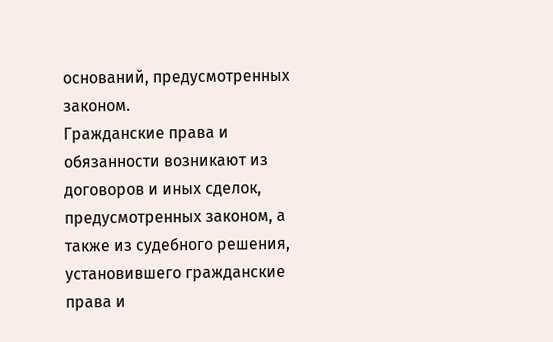оснований, предусмотренных законом.
Гражданские права и обязанности возникают из договоров и иных сделок, предусмотренных законом, а также из судебного решения, установившего гражданские права и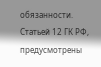обязанности.
Статьей 12 ГК РФ, предусмотрены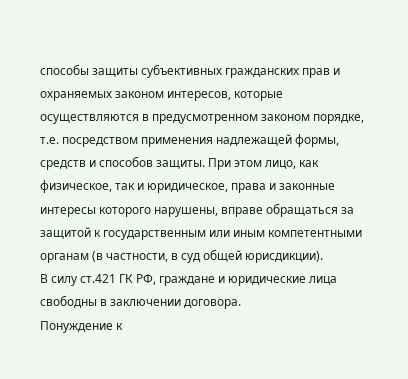способы защиты субъективных гражданских прав и охраняемых законом интересов, которые осуществляются в предусмотренном законом порядке, т.е. посредством применения надлежащей формы, средств и способов защиты. При этом лицо, как физическое, так и юридическое, права и законные интересы которого нарушены, вправе обращаться за защитой к государственным или иным компетентными органам (в частности, в суд общей юрисдикции).
В силу ст.421 ГК РФ, граждане и юридические лица свободны в заключении договора.
Понуждение к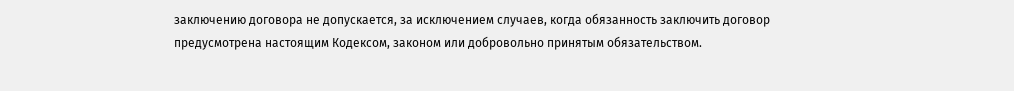заключению договора не допускается, за исключением случаев, когда обязанность заключить договор предусмотрена настоящим Кодексом, законом или добровольно принятым обязательством.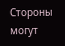Стороны могут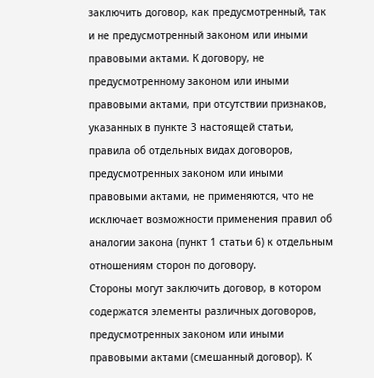заключить договор, как предусмотренный, так и не предусмотренный законом или иными правовыми актами. К договору, не предусмотренному законом или иными правовыми актами, при отсутствии признаков, указанных в пункте 3 настоящей статьи, правила об отдельных видах договоров, предусмотренных законом или иными правовыми актами, не применяются, что не исключает возможности применения правил об аналогии закона (пункт 1 статьи 6) к отдельным отношениям сторон по договору.
Стороны могут заключить договор, в котором содержатся элементы различных договоров, предусмотренных законом или иными правовыми актами (смешанный договор). К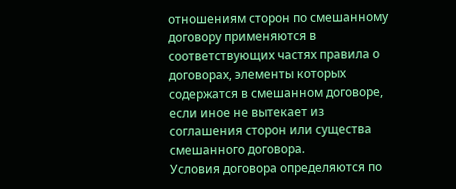отношениям сторон по смешанному договору применяются в соответствующих частях правила о договорах, элементы которых содержатся в смешанном договоре, если иное не вытекает из соглашения сторон или существа смешанного договора.
Условия договора определяются по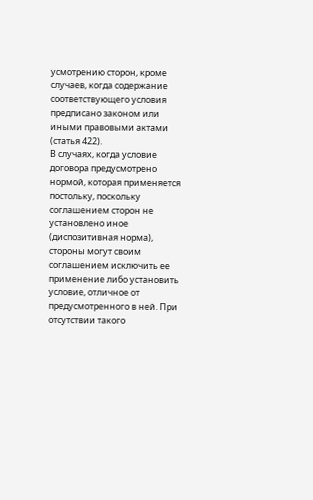усмотрению сторон, кроме случаев, когда содержание соответствующего условия предписано законом или иными правовыми актами (статья 422).
В случаях, когда условие договора предусмотрено нормой, которая применяется постольку, поскольку соглашением сторон не установлено иное (диспозитивная норма), стороны могут своим соглашением исключить ее применение либо установить условие, отличное от предусмотренного в ней. При отсутствии такого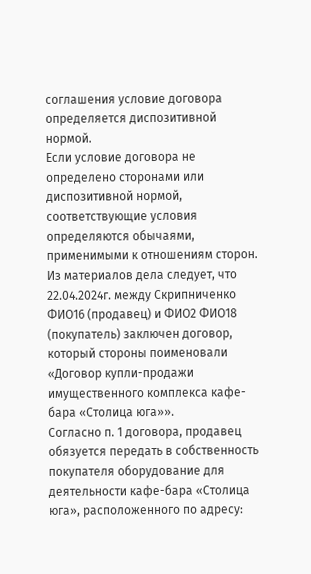соглашения условие договора определяется диспозитивной нормой.
Если условие договора не определено сторонами или диспозитивной нормой, соответствующие условия определяются обычаями, применимыми к отношениям сторон.
Из материалов дела следует, что 22.04.2024г. между Скрипниченко ФИО16 (продавец) и ФИО2 ФИО18 (покупатель) заключен договор, который стороны поименовали «Договор купли-продажи имущественного комплекса кафе-бара «Столица юга»».
Согласно п. 1 договора, продавец обязуется передать в собственность покупателя оборудование для деятельности кафе-бара «Столица юга», расположенного по адресу: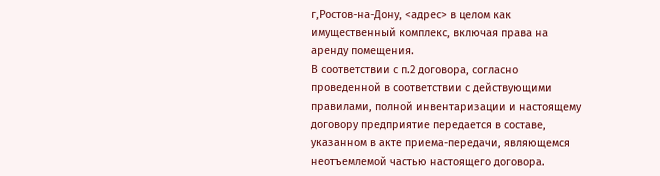г,Ростов-на-Дону, <адрес> в целом как имущественный комплекс, включая права на аренду помещения.
В соответствии с п.2 договора, согласно проведенной в соответствии с действующими правилами, полной инвентаризации и настоящему договору предприятие передается в составе, указанном в акте приема-передачи, являющемся неотъемлемой частью настоящего договора.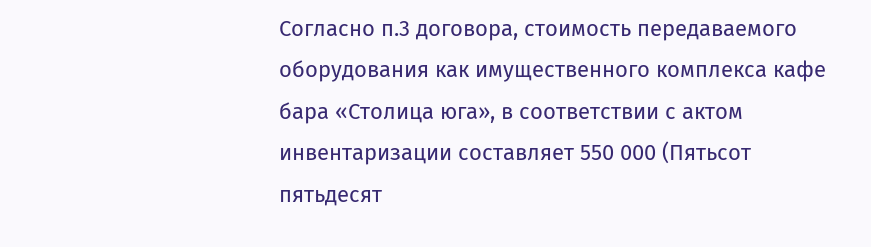Согласно п.3 договора, стоимость передаваемого оборудования как имущественного комплекса кафе бара «Столица юга», в соответствии с актом инвентаризации составляет 550 000 (Пятьсот пятьдесят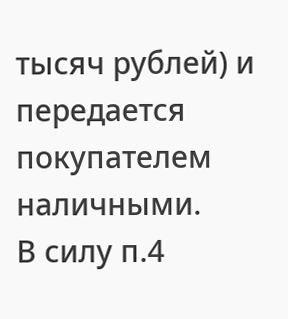тысяч рублей) и передается покупателем наличными.
В силу п.4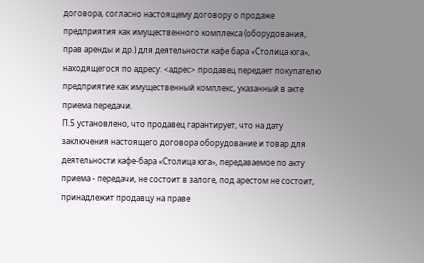договора, согласно настоящему договору о продаже предприятия как имущественного комплекса (оборудования, прав аренды и др.) для деятельности кафе бара «Столица юга», находящегося по адресу: <адрес> продавец передает покупателю предприятие как имущественный комплекс, указанный в акте приема передачи.
П.5 установлено, что продавец гарантирует, что на дату заключения настоящего договора оборудование и товар для деятельности кафе-бара «Столица юга», передаваемое по акту приема - передачи, не состоит в залоге, под арестом не состоит, принадлежит продавцу на праве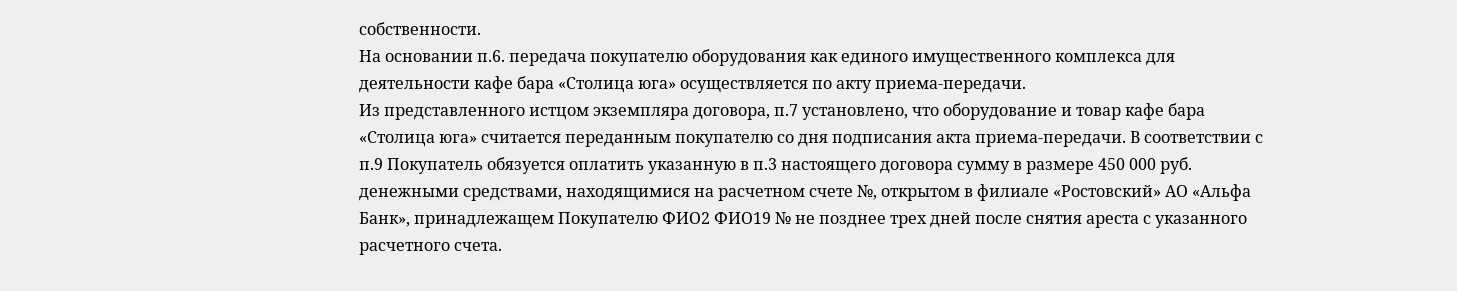собственности.
На основании п.6. передача покупателю оборудования как единого имущественного комплекса для деятельности кафе бара «Столица юга» осуществляется по акту приема-передачи.
Из представленного истцом экземпляра договора, п.7 установлено, что оборудование и товар кафе бара «Столица юга» считается переданным покупателю со дня подписания акта приема-передачи. В соответствии с п.9 Покупатель обязуется оплатить указанную в п.3 настоящего договора сумму в размере 450 000 руб. денежными средствами, находящимися на расчетном счете №, открытом в филиале «Ростовский» АО «Альфа Банк», принадлежащем Покупателю ФИО2 ФИО19 № не позднее трех дней после снятия ареста с указанного расчетного счета.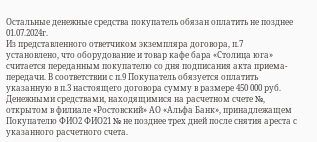Остальные денежные средства покупатель обязан оплатить не позднее 01.07.2024г.
Из представленного ответчиком экземпляра договора, п.7 установлено, что оборудование и товар кафе бара «Столица юга» считается переданным покупателю со дня подписания акта приема-передачи. В соответствии с п.9 Покупатель обязуется оплатить указанную в п.3 настоящего договора сумму в размере 450 000 руб. Денежными средствами, находящимися на расчетном счете №, открытом в филиале «Ростовский» АО «Альфа Банк», принадлежащем Покупателю ФИО2 ФИО21 № не позднее трех дней после снятия ареста с указанного расчетного счета.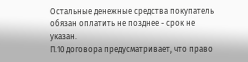Остальные денежные средства покупатель обязан оплатить не позднее - срок не указан.
П.10 договора предусматривает, что право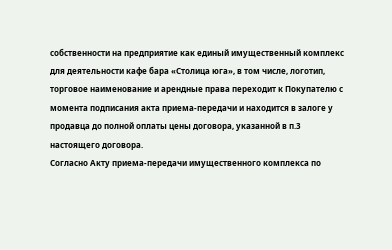собственности на предприятие как единый имущественный комплекс для деятельности кафе бара «Столица юга», в том числе, логотип, торговое наименование и арендные права переходит к Покупателю с момента подписания акта приема-передачи и находится в залоге у продавца до полной оплаты цены договора, указанной в п.3 настоящего договора.
Согласно Акту приема-передачи имущественного комплекса по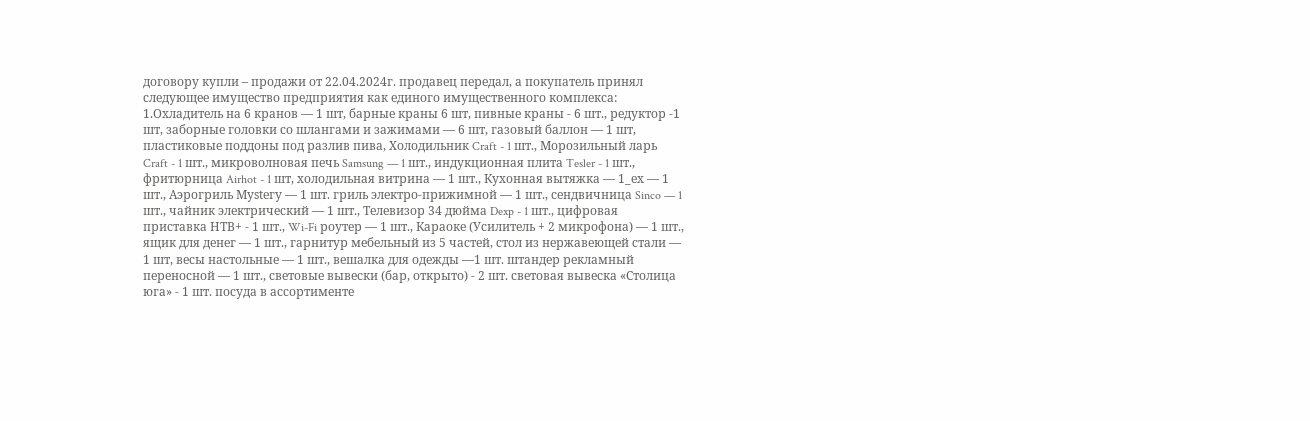договору купли – продажи от 22.04.2024г. продавец передал, а покупатель принял следующее имущество предприятия как единого имущественного комплекса: 1.Охладитель на 6 кранов — 1 шт, барные краны 6 шт, пивные краны - 6 шт., редуктор -1 шт, заборные головки со шлангами и зажимами — 6 шт, газовый баллон — 1 шт, пластиковые поддоны под разлив пива, Холодильник Craft - 1 шт., Морозильный ларь Craft - 1 шт., микроволновая печь Samsung — 1 шт., индукционная плита Tesler - 1 шт., фритюрница Airhot - 1 шт, холодильная витрина — 1 шт., Кухонная вытяжка — 1_ех — 1 шт., Аэрогриль Муstегу — 1 шт. гриль электро-прижимной — 1 шт., сендвичница Sinco — 1 шт., чайник электрический — 1 шт., Телевизор 34 дюйма Dexp - 1 шт., цифровая приставка НТВ+ - 1 шт., Wi-Fi роутер — 1 шт., Караоке (Усилитель + 2 микрофона) — 1 шт., ящик для денег — 1 шт., гарнитур мебельный из 5 частей, стол из нержавеющей стали — 1 шт, весы настольные — 1 шт., вешалка для одежды —1 шт. штандер рекламный переносной — 1 шт., световые вывески (бар, открыто) - 2 шт. световая вывеска «Столица юга» - 1 шт. посуда в ассортименте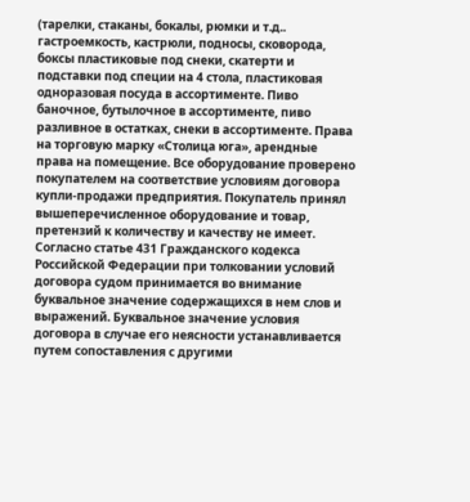(тарелки, стаканы, бокалы, рюмки и т.д.. гастроемкость, кастрюли, подносы, сковорода, боксы пластиковые под снеки, скатерти и подставки под специи на 4 стола, пластиковая одноразовая посуда в ассортименте. Пиво баночное, бутылочное в ассортименте, пиво разливное в остатках, снеки в ассортименте. Права на торговую марку «Столица юга», арендные права на помещение. Все оборудование проверено покупателем на соответствие условиям договора купли-продажи предприятия. Покупатель принял вышеперечисленное оборудование и товар, претензий к количеству и качеству не имеет.
Согласно статье 431 Гражданского кодекса Российской Федерации при толковании условий договора судом принимается во внимание буквальное значение содержащихся в нем слов и выражений. Буквальное значение условия договора в случае его неясности устанавливается путем сопоставления с другими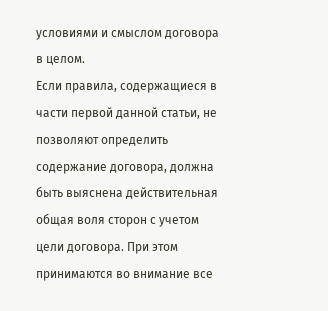условиями и смыслом договора в целом.
Если правила, содержащиеся в части первой данной статьи, не позволяют определить содержание договора, должна быть выяснена действительная общая воля сторон с учетом цели договора. При этом принимаются во внимание все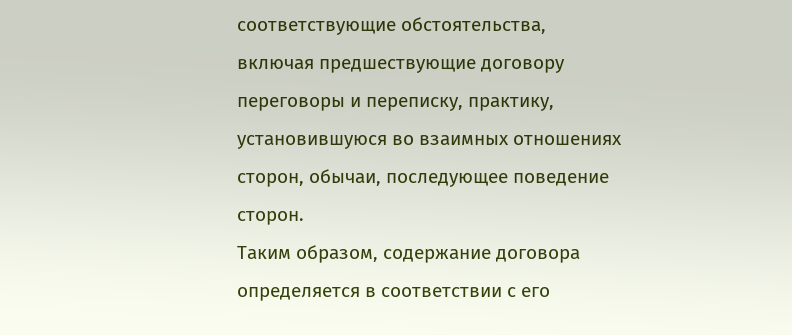соответствующие обстоятельства, включая предшествующие договору переговоры и переписку, практику, установившуюся во взаимных отношениях сторон, обычаи, последующее поведение сторон.
Таким образом, содержание договора определяется в соответствии с его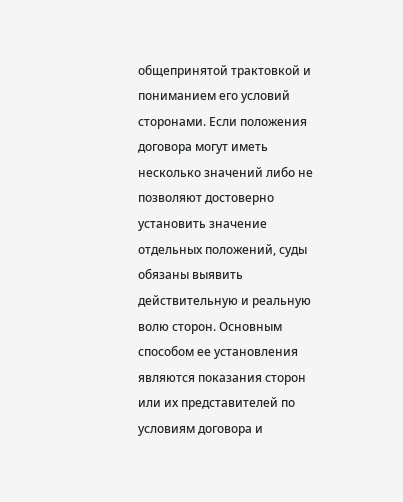общепринятой трактовкой и пониманием его условий сторонами. Если положения договора могут иметь несколько значений либо не позволяют достоверно установить значение отдельных положений, суды обязаны выявить действительную и реальную волю сторон. Основным способом ее установления являются показания сторон или их представителей по условиям договора и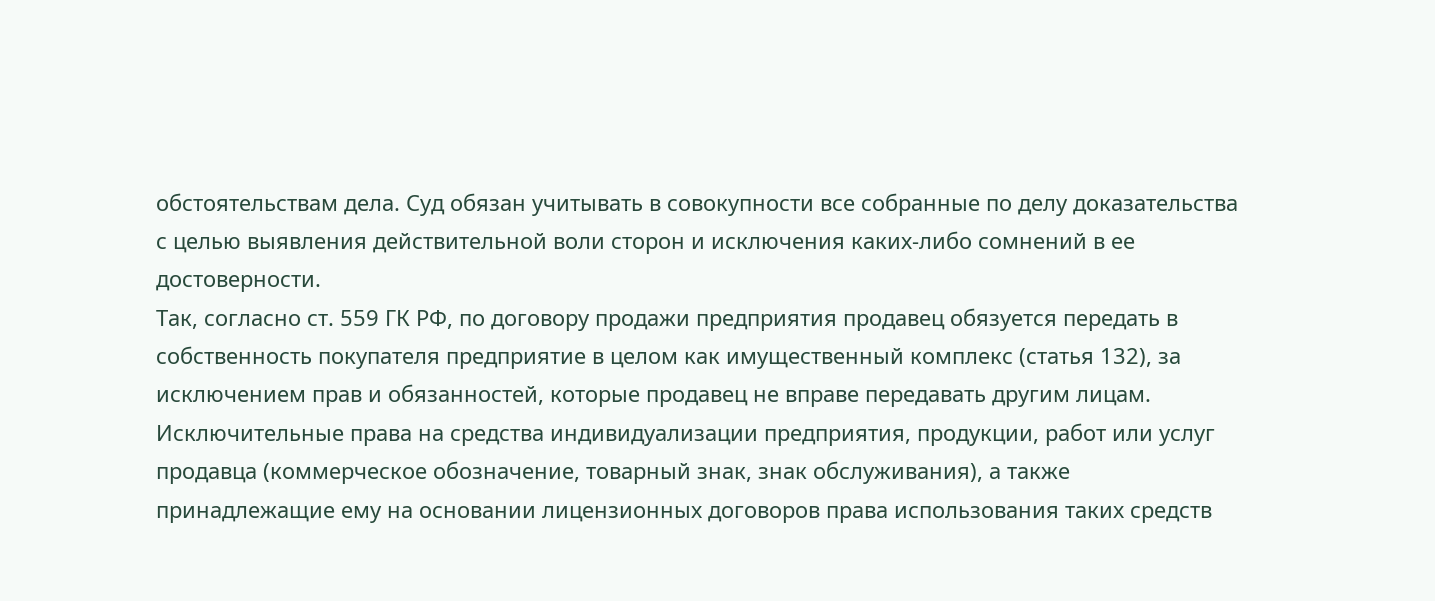обстоятельствам дела. Суд обязан учитывать в совокупности все собранные по делу доказательства с целью выявления действительной воли сторон и исключения каких-либо сомнений в ее достоверности.
Так, согласно ст. 559 ГК РФ, по договору продажи предприятия продавец обязуется передать в собственность покупателя предприятие в целом как имущественный комплекс (статья 132), за исключением прав и обязанностей, которые продавец не вправе передавать другим лицам.
Исключительные права на средства индивидуализации предприятия, продукции, работ или услуг продавца (коммерческое обозначение, товарный знак, знак обслуживания), а также принадлежащие ему на основании лицензионных договоров права использования таких средств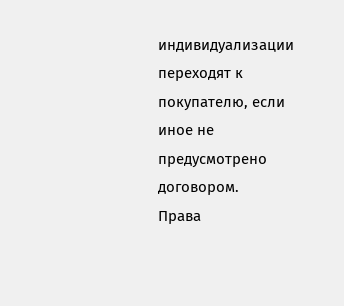индивидуализации переходят к покупателю, если иное не предусмотрено договором.
Права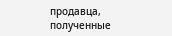продавца, полученные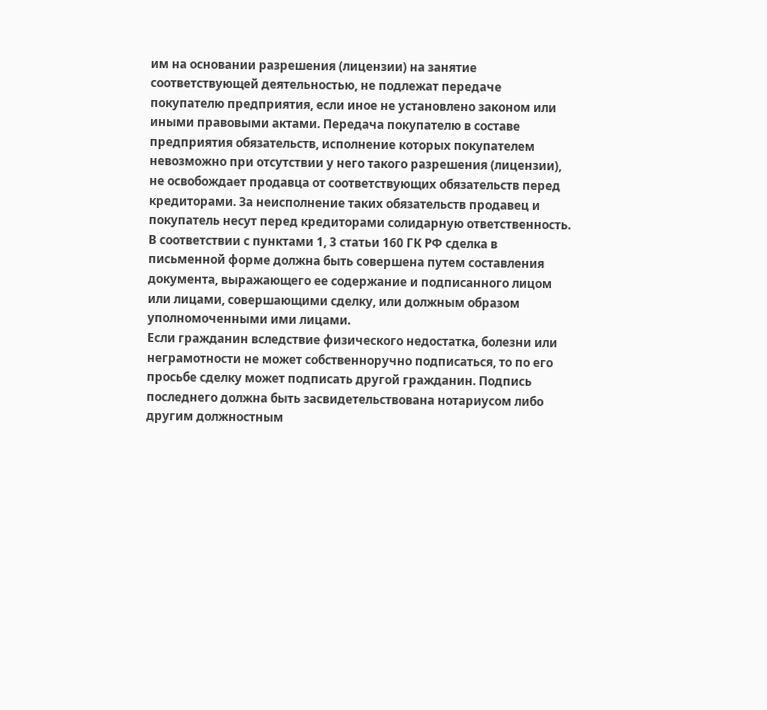им на основании разрешения (лицензии) на занятие соответствующей деятельностью, не подлежат передаче покупателю предприятия, если иное не установлено законом или иными правовыми актами. Передача покупателю в составе предприятия обязательств, исполнение которых покупателем невозможно при отсутствии у него такого разрешения (лицензии), не освобождает продавца от соответствующих обязательств перед кредиторами. За неисполнение таких обязательств продавец и покупатель несут перед кредиторами солидарную ответственность.
В соответствии с пунктами 1, 3 статьи 160 ГК РФ сделка в письменной форме должна быть совершена путем составления документа, выражающего ее содержание и подписанного лицом или лицами, совершающими сделку, или должным образом уполномоченными ими лицами.
Если гражданин вследствие физического недостатка, болезни или неграмотности не может собственноручно подписаться, то по его просьбе сделку может подписать другой гражданин. Подпись последнего должна быть засвидетельствована нотариусом либо другим должностным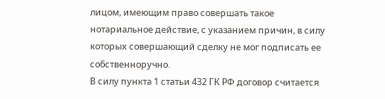лицом, имеющим право совершать такое нотариальное действие, с указанием причин, в силу которых совершающий сделку не мог подписать ее собственноручно.
В силу пункта 1 статьи 432 ГК РФ договор считается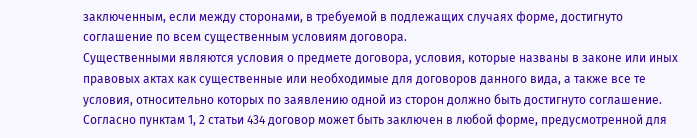заключенным, если между сторонами, в требуемой в подлежащих случаях форме, достигнуто соглашение по всем существенным условиям договора.
Существенными являются условия о предмете договора, условия, которые названы в законе или иных правовых актах как существенные или необходимые для договоров данного вида, а также все те условия, относительно которых по заявлению одной из сторон должно быть достигнуто соглашение.
Согласно пунктам 1, 2 статьи 434 договор может быть заключен в любой форме, предусмотренной для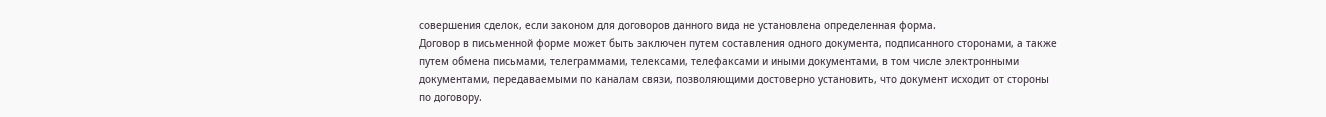совершения сделок, если законом для договоров данного вида не установлена определенная форма.
Договор в письменной форме может быть заключен путем составления одного документа, подписанного сторонами, а также путем обмена письмами, телеграммами, телексами, телефаксами и иными документами, в том числе электронными документами, передаваемыми по каналам связи, позволяющими достоверно установить, что документ исходит от стороны по договору.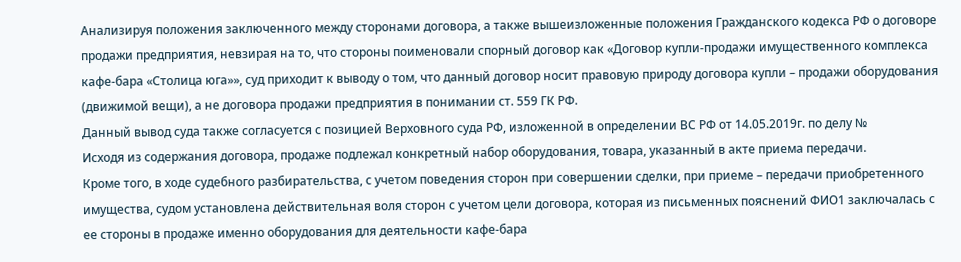Анализируя положения заключенного между сторонами договора, а также вышеизложенные положения Гражданского кодекса РФ о договоре продажи предприятия, невзирая на то, что стороны поименовали спорный договор как «Договор купли-продажи имущественного комплекса кафе-бара «Столица юга»», суд приходит к выводу о том, что данный договор носит правовую природу договора купли – продажи оборудования (движимой вещи), а не договора продажи предприятия в понимании ст. 559 ГК РФ.
Данный вывод суда также согласуется с позицией Верховного суда РФ, изложенной в определении ВС РФ от 14.05.2019г. по делу №
Исходя из содержания договора, продаже подлежал конкретный набор оборудования, товара, указанный в акте приема передачи.
Кроме того, в ходе судебного разбирательства, с учетом поведения сторон при совершении сделки, при приеме – передачи приобретенного имущества, судом установлена действительная воля сторон с учетом цели договора, которая из письменных пояснений ФИО1 заключалась с ее стороны в продаже именно оборудования для деятельности кафе-бара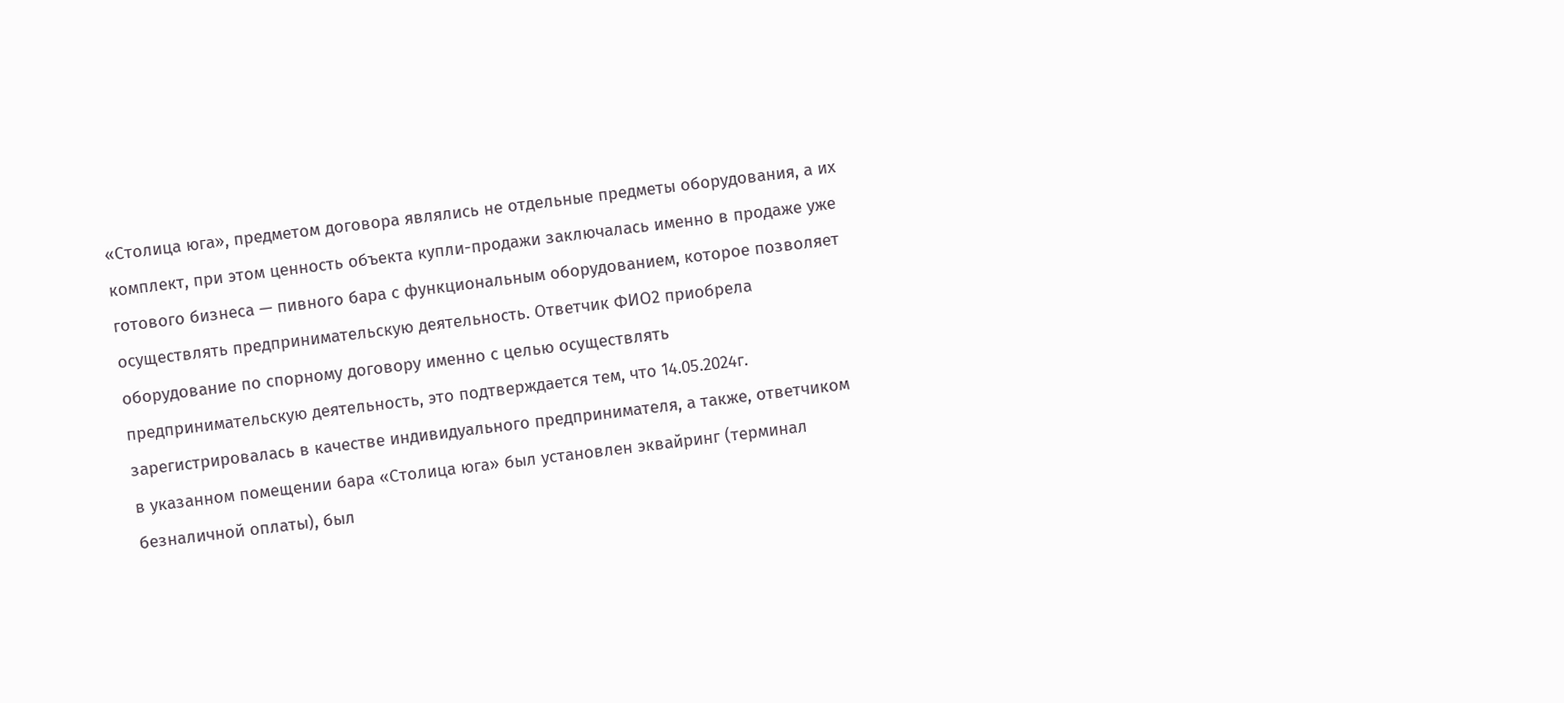«Столица юга», предметом договора являлись не отдельные предметы оборудования, а их комплект, при этом ценность объекта купли-продажи заключалась именно в продаже уже готового бизнеса — пивного бара с функциональным оборудованием, которое позволяет осуществлять предпринимательскую деятельность. Ответчик ФИО2 приобрела оборудование по спорному договору именно с целью осуществлять предпринимательскую деятельность, это подтверждается тем, что 14.05.2024г. зарегистрировалась в качестве индивидуального предпринимателя, а также, ответчиком в указанном помещении бара «Столица юга» был установлен эквайринг (терминал безналичной оплаты), был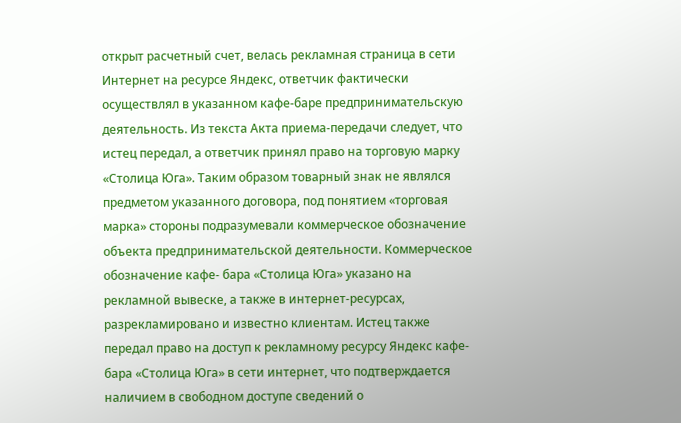открыт расчетный счет, велась рекламная страница в сети Интернет на ресурсе Яндекс, ответчик фактически осуществлял в указанном кафе-баре предпринимательскую деятельность. Из текста Акта приема-передачи следует, что истец передал, а ответчик принял право на торговую марку «Столица Юга». Таким образом товарный знак не являлся предметом указанного договора, под понятием «торговая марка» стороны подразумевали коммерческое обозначение объекта предпринимательской деятельности. Коммерческое обозначение кафе- бара «Столица Юга» указано на рекламной вывеске, а также в интернет-ресурсах, разрекламировано и известно клиентам. Истец также передал право на доступ к рекламному ресурсу Яндекс кафе-бара «Столица Юга» в сети интернет, что подтверждается наличием в свободном доступе сведений о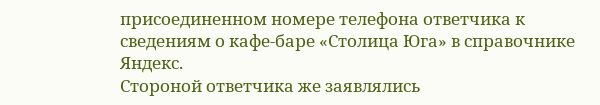присоединенном номере телефона ответчика к сведениям о кафе-баре «Столица Юга» в справочнике Яндекс.
Стороной ответчика же заявлялись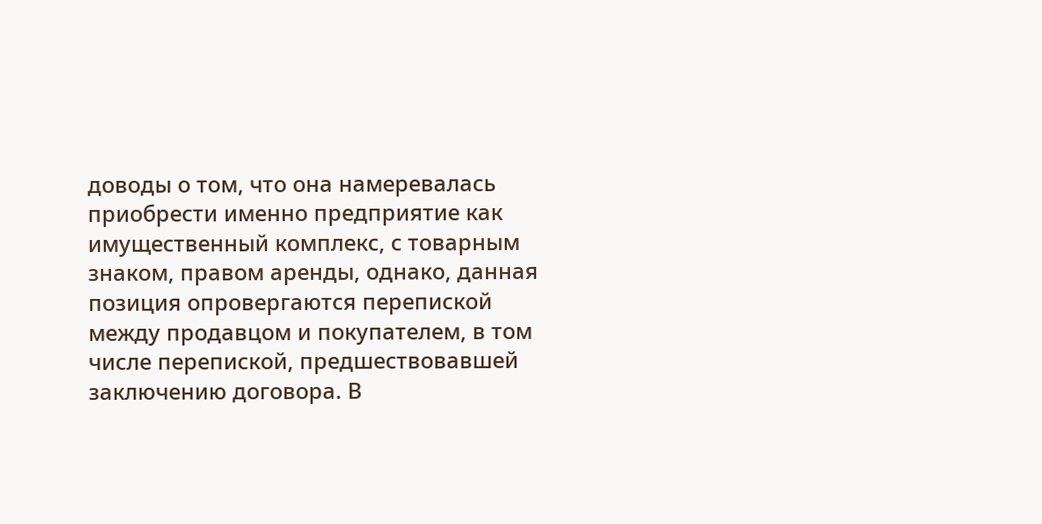доводы о том, что она намеревалась приобрести именно предприятие как имущественный комплекс, с товарным знаком, правом аренды, однако, данная позиция опровергаются перепиской между продавцом и покупателем, в том числе перепиской, предшествовавшей заключению договора. В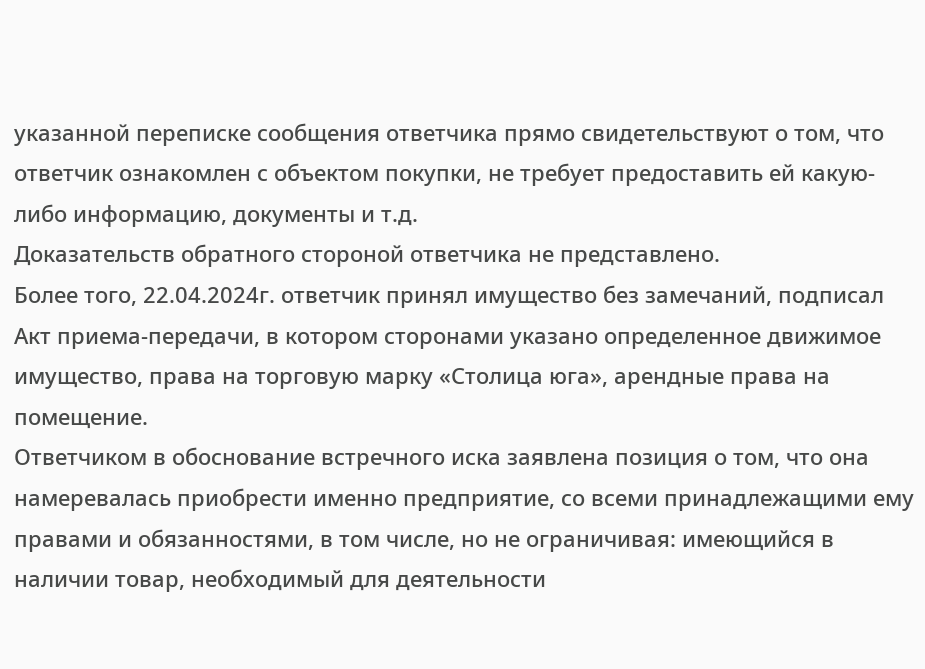указанной переписке сообщения ответчика прямо свидетельствуют о том, что ответчик ознакомлен с объектом покупки, не требует предоставить ей какую-либо информацию, документы и т.д.
Доказательств обратного стороной ответчика не представлено.
Более того, 22.04.2024г. ответчик принял имущество без замечаний, подписал Акт приема-передачи, в котором сторонами указано определенное движимое имущество, права на торговую марку «Столица юга», арендные права на помещение.
Ответчиком в обоснование встречного иска заявлена позиция о том, что она намеревалась приобрести именно предприятие, со всеми принадлежащими ему правами и обязанностями, в том числе, но не ограничивая: имеющийся в наличии товар, необходимый для деятельности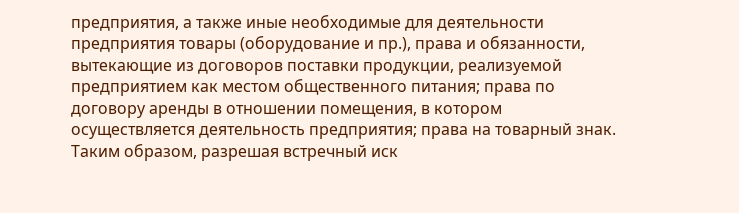предприятия, а также иные необходимые для деятельности предприятия товары (оборудование и пр.), права и обязанности, вытекающие из договоров поставки продукции, реализуемой предприятием как местом общественного питания; права по договору аренды в отношении помещения, в котором осуществляется деятельность предприятия; права на товарный знак.
Таким образом, разрешая встречный иск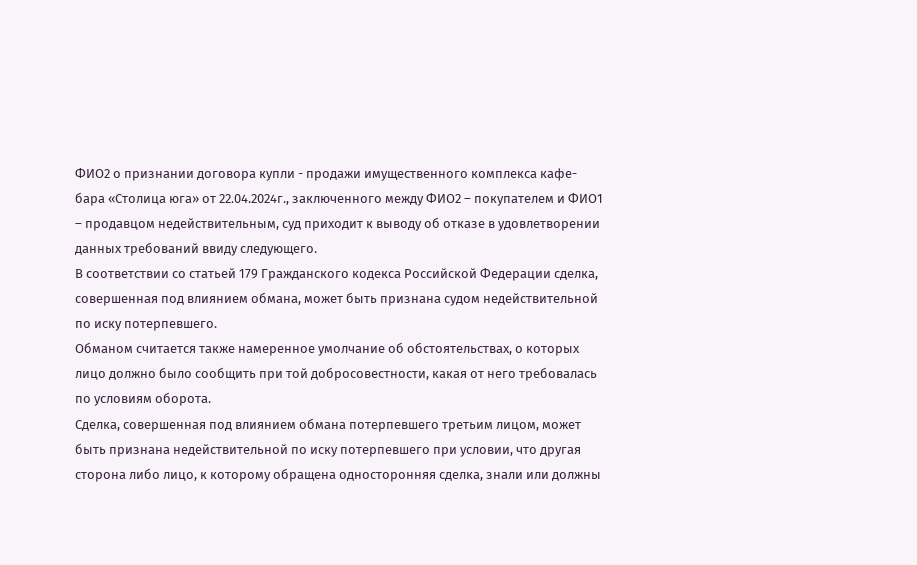ФИО2 о признании договора купли - продажи имущественного комплекса кафе-бара «Столица юга» от 22.04.2024г., заключенного между ФИО2 – покупателем и ФИО1 – продавцом недействительным, суд приходит к выводу об отказе в удовлетворении данных требований ввиду следующего.
В соответствии со статьей 179 Гражданского кодекса Российской Федерации сделка, совершенная под влиянием обмана, может быть признана судом недействительной по иску потерпевшего.
Обманом считается также намеренное умолчание об обстоятельствах, о которых лицо должно было сообщить при той добросовестности, какая от него требовалась по условиям оборота.
Сделка, совершенная под влиянием обмана потерпевшего третьим лицом, может быть признана недействительной по иску потерпевшего при условии, что другая сторона либо лицо, к которому обращена односторонняя сделка, знали или должны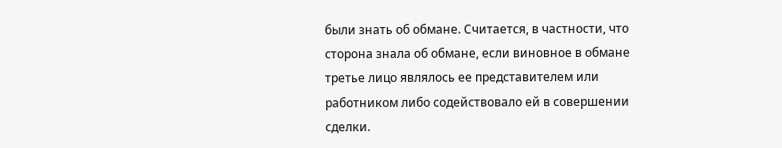были знать об обмане. Считается, в частности, что сторона знала об обмане, если виновное в обмане третье лицо являлось ее представителем или работником либо содействовало ей в совершении сделки.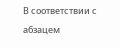В соответствии с абзацем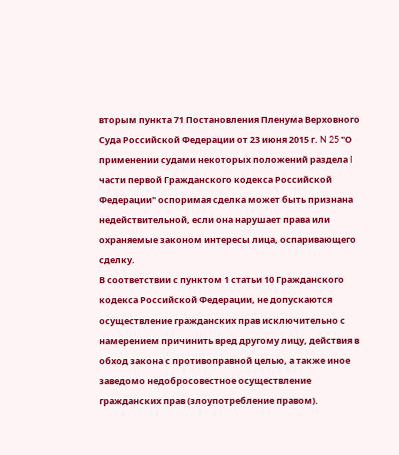вторым пункта 71 Постановления Пленума Верховного Суда Российской Федерации от 23 июня 2015 г. N 25 "О применении судами некоторых положений раздела I части первой Гражданского кодекса Российской Федерации" оспоримая сделка может быть признана недействительной, если она нарушает права или охраняемые законом интересы лица, оспаривающего сделку.
В соответствии с пунктом 1 статьи 10 Гражданского кодекса Российской Федерации, не допускаются осуществление гражданских прав исключительно с намерением причинить вред другому лицу, действия в обход закона с противоправной целью, а также иное заведомо недобросовестное осуществление гражданских прав (злоупотребление правом).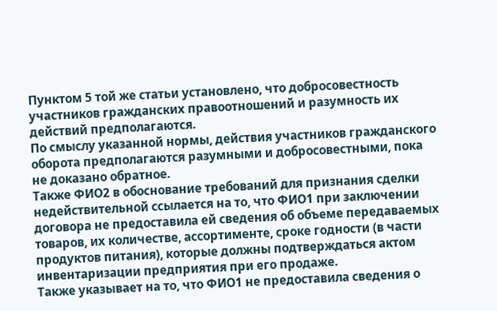Пунктом 5 той же статьи установлено, что добросовестность участников гражданских правоотношений и разумность их действий предполагаются.
По смыслу указанной нормы, действия участников гражданского оборота предполагаются разумными и добросовестными, пока не доказано обратное.
Также ФИО2 в обоснование требований для признания сделки недействительной ссылается на то, что ФИО1 при заключении договора не предоставила ей сведения об объеме передаваемых товаров, их количестве, ассортименте, сроке годности (в части продуктов питания), которые должны подтверждаться актом инвентаризации предприятия при его продаже.
Также указывает на то, что ФИО1 не предоставила сведения о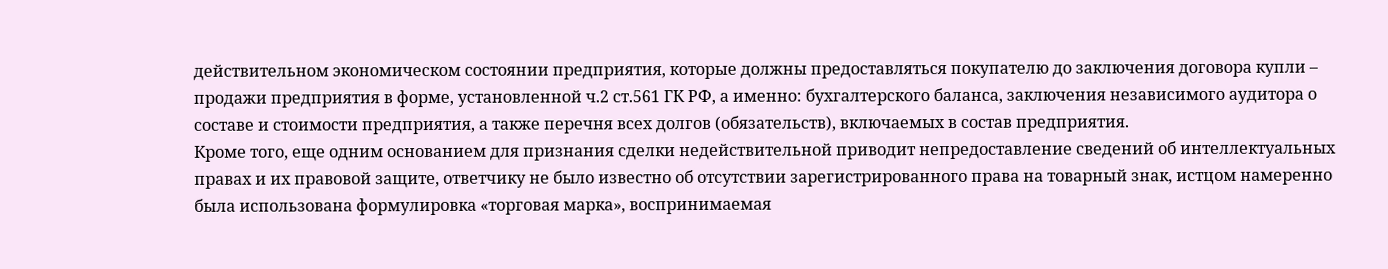действительном экономическом состоянии предприятия, которые должны предоставляться покупателю до заключения договора купли – продажи предприятия в форме, установленной ч.2 ст.561 ГК РФ, а именно: бухгалтерского баланса, заключения независимого аудитора о составе и стоимости предприятия, а также перечня всех долгов (обязательств), включаемых в состав предприятия.
Кроме того, еще одним основанием для признания сделки недействительной приводит непредоставление сведений об интеллектуальных правах и их правовой защите, ответчику не было известно об отсутствии зарегистрированного права на товарный знак, истцом намеренно была использована формулировка «торговая марка», воспринимаемая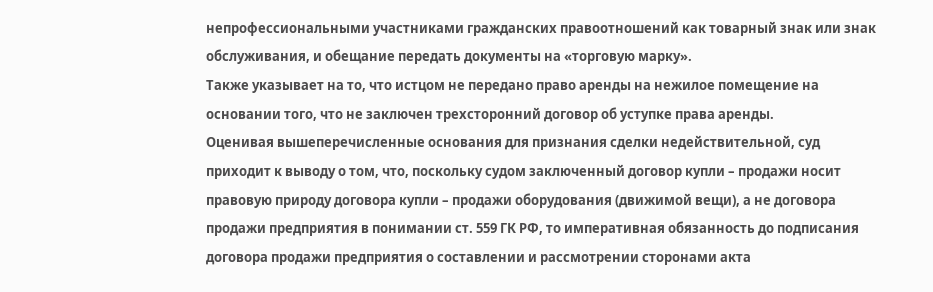непрофессиональными участниками гражданских правоотношений как товарный знак или знак обслуживания, и обещание передать документы на «торговую марку».
Также указывает на то, что истцом не передано право аренды на нежилое помещение на основании того, что не заключен трехсторонний договор об уступке права аренды.
Оценивая вышеперечисленные основания для признания сделки недействительной, суд приходит к выводу о том, что, поскольку судом заключенный договор купли – продажи носит правовую природу договора купли – продажи оборудования (движимой вещи), а не договора продажи предприятия в понимании ст. 559 ГК РФ, то императивная обязанность до подписания договора продажи предприятия о составлении и рассмотрении сторонами акта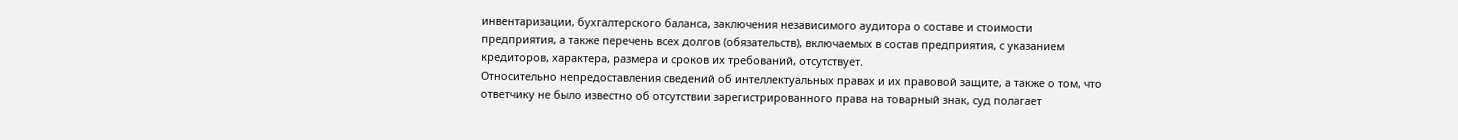инвентаризации, бухгалтерского баланса, заключения независимого аудитора о составе и стоимости предприятия, а также перечень всех долгов (обязательств), включаемых в состав предприятия, с указанием кредиторов, характера, размера и сроков их требований, отсутствует.
Относительно непредоставления сведений об интеллектуальных правах и их правовой защите, а также о том, что ответчику не было известно об отсутствии зарегистрированного права на товарный знак, суд полагает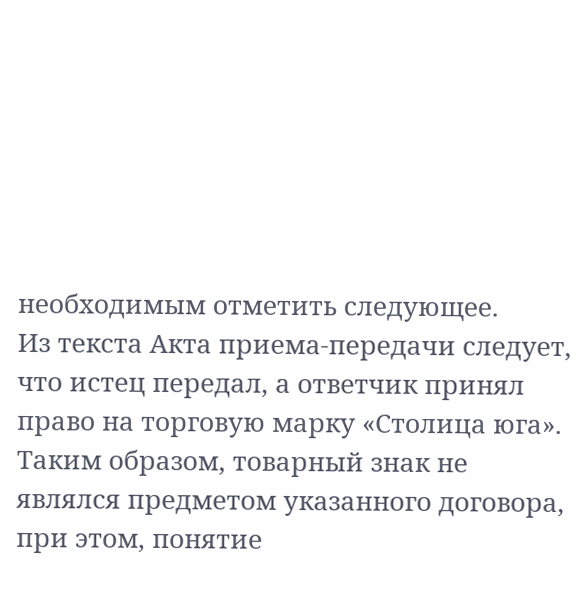необходимым отметить следующее.
Из текста Акта приема-передачи следует, что истец передал, а ответчик принял право на торговую марку «Столица юга». Таким образом, товарный знак не являлся предметом указанного договора, при этом, понятие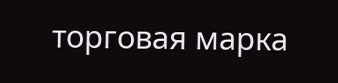торговая марка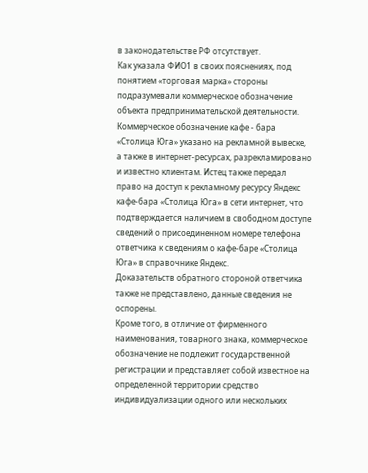в законодательстве РФ отсутствует.
Как указала ФИО1 в своих пояснениях, под понятием «торговая марка» стороны подразумевали коммерческое обозначение объекта предпринимательской деятельности. Коммерческое обозначение кафе - бара «Столица Юга» указано на рекламной вывеске, а также в интернет-ресурсах, разрекламировано и известно клиентам. Истец также передал право на доступ к рекламному ресурсу Яндекс кафе-бара «Столица Юга» в сети интернет, что подтверждается наличием в свободном доступе сведений о присоединенном номере телефона ответчика к сведениям о кафе-баре «Столица Юга» в справочнике Яндекс.
Доказательств обратного стороной ответчика также не представлено, данные сведения не оспорены.
Кроме того, в отличие от фирменного наименования, товарного знака, коммерческое обозначение не подлежит государственной регистрации и представляет собой известное на определенной территории средство индивидуализации одного или нескольких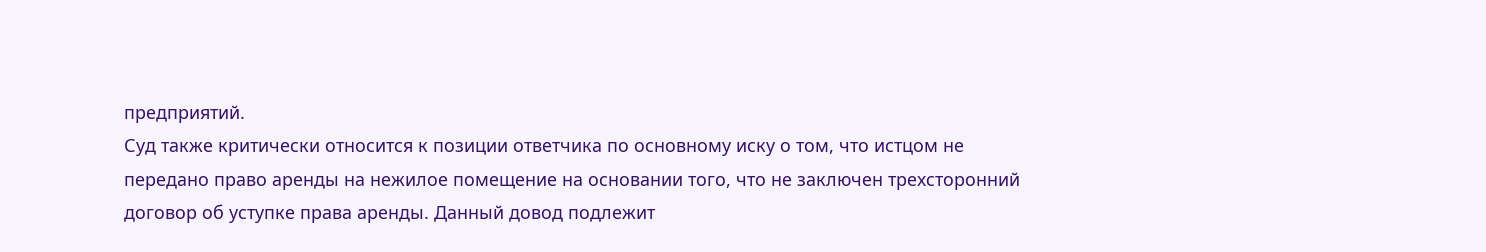предприятий.
Суд также критически относится к позиции ответчика по основному иску о том, что истцом не передано право аренды на нежилое помещение на основании того, что не заключен трехсторонний договор об уступке права аренды. Данный довод подлежит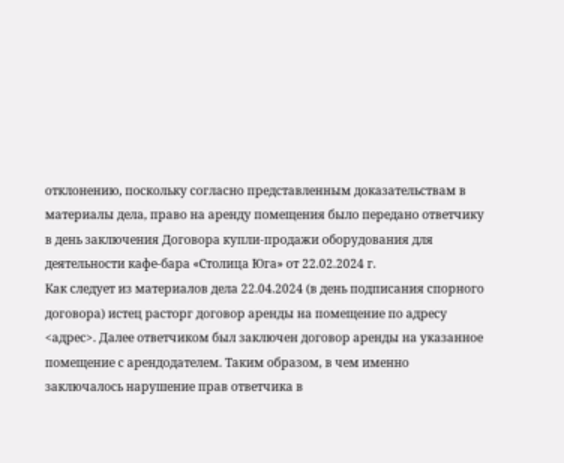отклонению, поскольку согласно представленным доказательствам в материалы дела, право на аренду помещения было передано ответчику в день заключения Договора купли-продажи оборудования для деятельности кафе-бара «Столица Юга» от 22.02.2024 г.
Как следует из материалов дела 22.04.2024 (в день подписания спорного договора) истец расторг договор аренды на помещение по адресу <адрес>. Далее ответчиком был заключен договор аренды на указанное помещение с арендодателем. Таким образом, в чем именно заключалось нарушение прав ответчика в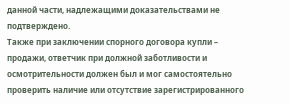данной части, надлежащими доказательствами не подтверждено.
Также при заключении спорного договора купли – продажи, ответчик при должной заботливости и осмотрительности должен был и мог самостоятельно проверить наличие или отсутствие зарегистрированного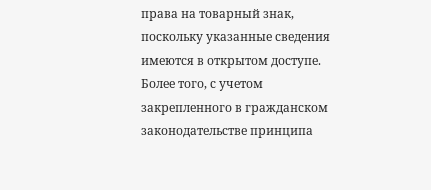права на товарный знак, поскольку указанные сведения имеются в открытом доступе.
Более того, с учетом закрепленного в гражданском законодательстве принципа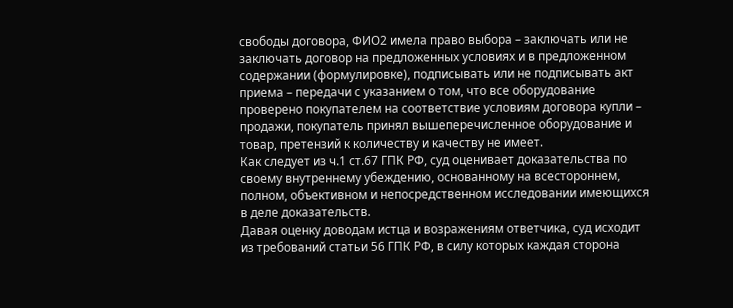свободы договора, ФИО2 имела право выбора – заключать или не заключать договор на предложенных условиях и в предложенном содержании (формулировке), подписывать или не подписывать акт приема – передачи с указанием о том, что все оборудование проверено покупателем на соответствие условиям договора купли – продажи, покупатель принял вышеперечисленное оборудование и товар, претензий к количеству и качеству не имеет.
Как следует из ч.1 ст.67 ГПК РФ, суд оценивает доказательства по своему внутреннему убеждению, основанному на всестороннем, полном, объективном и непосредственном исследовании имеющихся в деле доказательств.
Давая оценку доводам истца и возражениям ответчика, суд исходит из требований статьи 56 ГПК РФ, в силу которых каждая сторона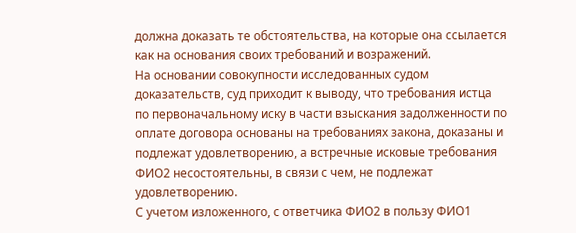должна доказать те обстоятельства, на которые она ссылается как на основания своих требований и возражений.
На основании совокупности исследованных судом доказательств, суд приходит к выводу, что требования истца по первоначальному иску в части взыскания задолженности по оплате договора основаны на требованиях закона, доказаны и подлежат удовлетворению, а встречные исковые требования ФИО2 несостоятельны, в связи с чем, не подлежат удовлетворению.
С учетом изложенного, с ответчика ФИО2 в пользу ФИО1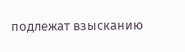подлежат взысканию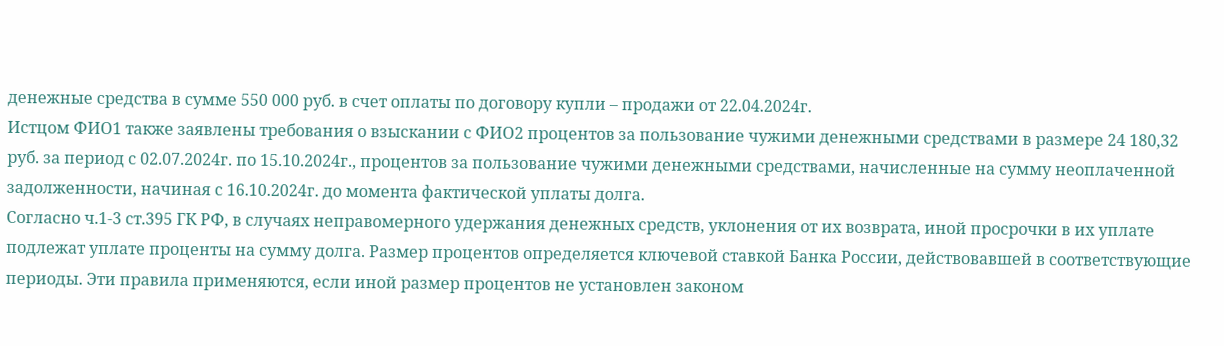денежные средства в сумме 550 000 руб. в счет оплаты по договору купли – продажи от 22.04.2024г.
Истцом ФИО1 также заявлены требования о взыскании с ФИО2 процентов за пользование чужими денежными средствами в размере 24 180,32 руб. за период с 02.07.2024г. по 15.10.2024г., процентов за пользование чужими денежными средствами, начисленные на сумму неоплаченной задолженности, начиная с 16.10.2024г. до момента фактической уплаты долга.
Согласно ч.1-3 ст.395 ГК РФ, в случаях неправомерного удержания денежных средств, уклонения от их возврата, иной просрочки в их уплате подлежат уплате проценты на сумму долга. Размер процентов определяется ключевой ставкой Банка России, действовавшей в соответствующие периоды. Эти правила применяются, если иной размер процентов не установлен законом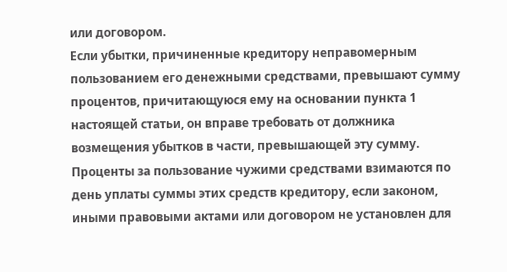или договором.
Если убытки, причиненные кредитору неправомерным пользованием его денежными средствами, превышают сумму процентов, причитающуюся ему на основании пункта 1 настоящей статьи, он вправе требовать от должника возмещения убытков в части, превышающей эту сумму.
Проценты за пользование чужими средствами взимаются по день уплаты суммы этих средств кредитору, если законом, иными правовыми актами или договором не установлен для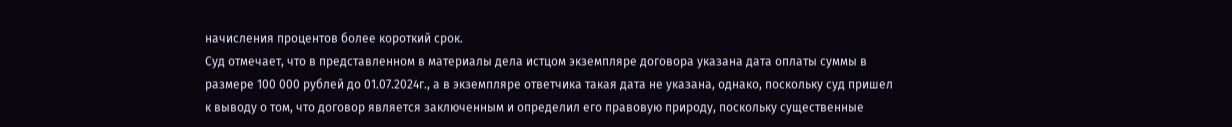начисления процентов более короткий срок.
Суд отмечает, что в представленном в материалы дела истцом экземпляре договора указана дата оплаты суммы в размере 100 000 рублей до 01.07.2024г., а в экземпляре ответчика такая дата не указана, однако, поскольку суд пришел к выводу о том, что договор является заключенным и определил его правовую природу, поскольку существенные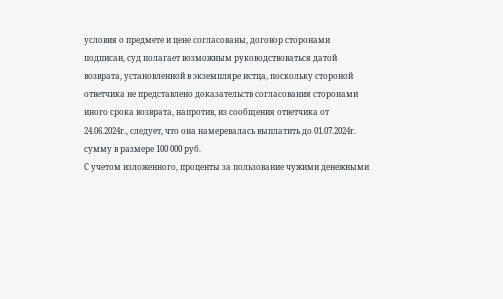условия о предмете и цене согласованы, договор сторонами подписан, суд полагает возможным руководствоваться датой возврата, установленной в экземпляре истца, поскольку стороной ответчика не представлено доказательств согласования сторонами иного срока возврата, напротив, из сообщения ответчика от 24.06.2024г., следует, что она намеревалась выплатить до 01.07.2024г. сумму в размере 100 000 руб.
С учетом изложенного, проценты за пользование чужими денежными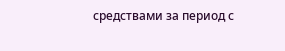средствами за период с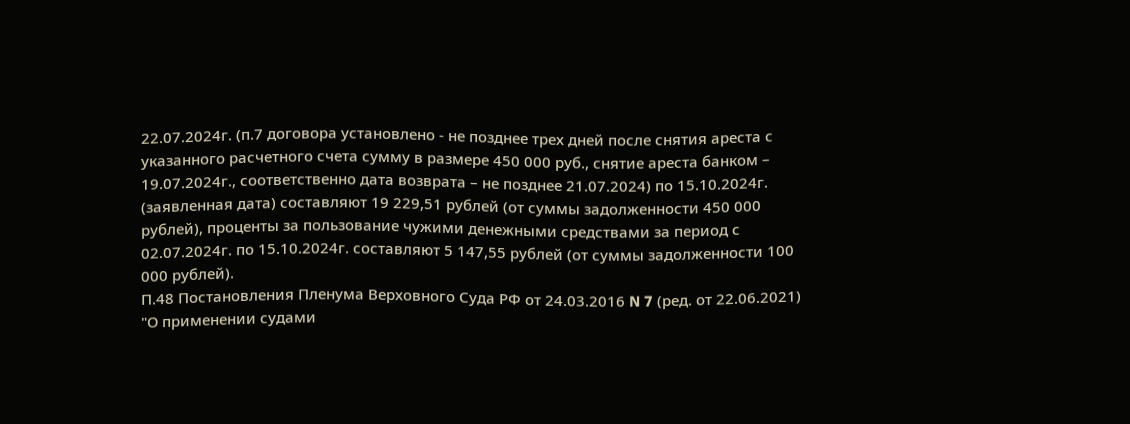22.07.2024г. (п.7 договора установлено - не позднее трех дней после снятия ареста с указанного расчетного счета сумму в размере 450 000 руб., снятие ареста банком – 19.07.2024г., соответственно дата возврата – не позднее 21.07.2024) по 15.10.2024г. (заявленная дата) составляют 19 229,51 рублей (от суммы задолженности 450 000 рублей), проценты за пользование чужими денежными средствами за период с 02.07.2024г. по 15.10.2024г. составляют 5 147,55 рублей (от суммы задолженности 100 000 рублей).
П.48 Постановления Пленума Верховного Суда РФ от 24.03.2016 N 7 (ред. от 22.06.2021) "О применении судами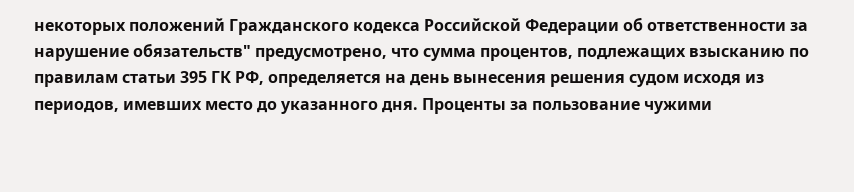некоторых положений Гражданского кодекса Российской Федерации об ответственности за нарушение обязательств" предусмотрено, что сумма процентов, подлежащих взысканию по правилам статьи 395 ГК РФ, определяется на день вынесения решения судом исходя из периодов, имевших место до указанного дня. Проценты за пользование чужими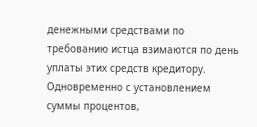денежными средствами по требованию истца взимаются по день уплаты этих средств кредитору. Одновременно с установлением суммы процентов,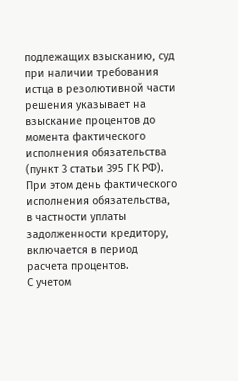подлежащих взысканию, суд при наличии требования истца в резолютивной части решения указывает на взыскание процентов до момента фактического исполнения обязательства (пункт 3 статьи 395 ГК РФ). При этом день фактического исполнения обязательства, в частности уплаты задолженности кредитору, включается в период расчета процентов.
С учетом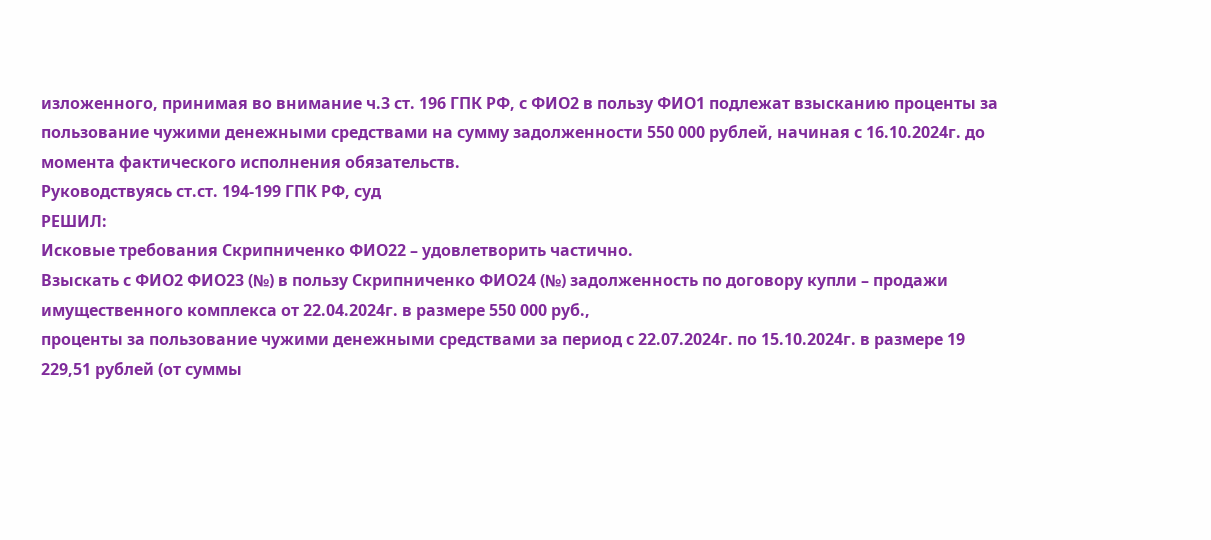изложенного, принимая во внимание ч.3 ст. 196 ГПК РФ, с ФИО2 в пользу ФИО1 подлежат взысканию проценты за пользование чужими денежными средствами на сумму задолженности 550 000 рублей, начиная с 16.10.2024г. до момента фактического исполнения обязательств.
Руководствуясь ст.ст. 194-199 ГПК РФ, суд
РЕШИЛ:
Исковые требования Скрипниченко ФИО22 – удовлетворить частично.
Взыскать с ФИО2 ФИО23 (№) в пользу Скрипниченко ФИО24 (№) задолженность по договору купли – продажи имущественного комплекса от 22.04.2024г. в размере 550 000 руб.,
проценты за пользование чужими денежными средствами за период с 22.07.2024г. по 15.10.2024г. в размере 19 229,51 рублей (от суммы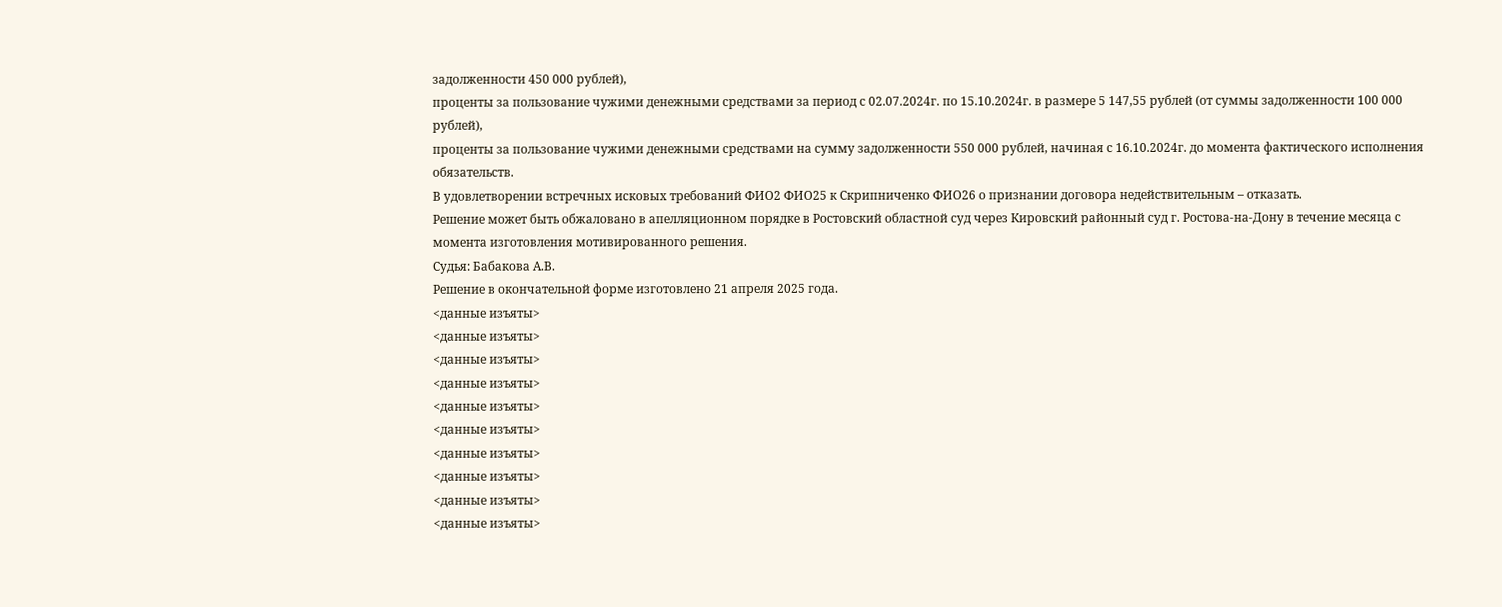задолженности 450 000 рублей),
проценты за пользование чужими денежными средствами за период с 02.07.2024г. по 15.10.2024г. в размере 5 147,55 рублей (от суммы задолженности 100 000 рублей),
проценты за пользование чужими денежными средствами на сумму задолженности 550 000 рублей, начиная с 16.10.2024г. до момента фактического исполнения обязательств.
В удовлетворении встречных исковых требований ФИО2 ФИО25 к Скрипниченко ФИО26 о признании договора недействительным – отказать.
Решение может быть обжаловано в апелляционном порядке в Ростовский областной суд через Кировский районный суд г. Ростова-на-Дону в течение месяца с момента изготовления мотивированного решения.
Судья: Бабакова А.В.
Решение в окончательной форме изготовлено 21 апреля 2025 года.
<данные изъяты>
<данные изъяты>
<данные изъяты>
<данные изъяты>
<данные изъяты>
<данные изъяты>
<данные изъяты>
<данные изъяты>
<данные изъяты>
<данные изъяты>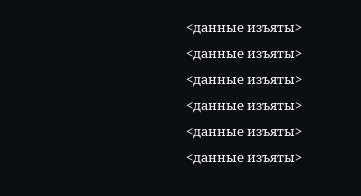<данные изъяты>
<данные изъяты>
<данные изъяты>
<данные изъяты>
<данные изъяты>
<данные изъяты>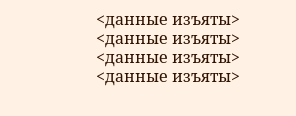<данные изъяты>
<данные изъяты>
<данные изъяты>
<данные изъяты>